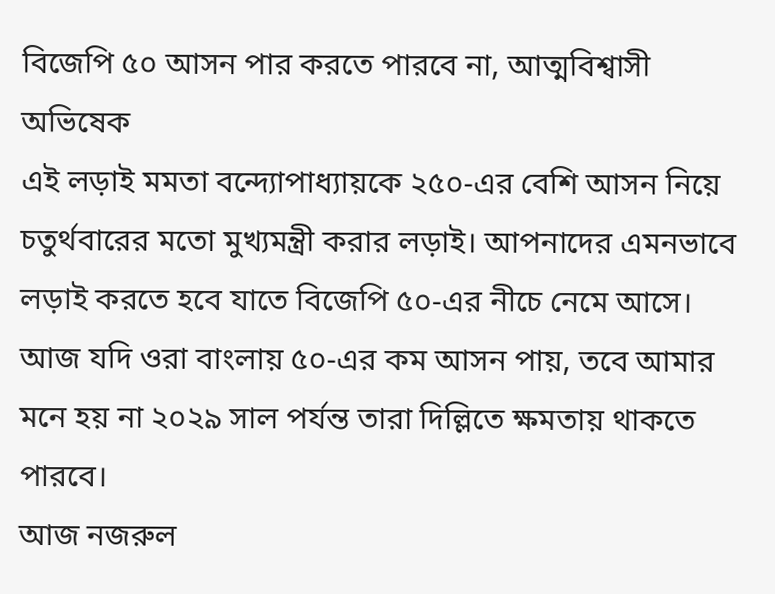বিজেপি ৫০ আসন পার করতে পারবে না, আত্মবিশ্বাসী অভিষেক
এই লড়াই মমতা বন্দ্যোপাধ্যায়কে ২৫০-এর বেশি আসন নিয়ে চতুর্থবারের মতো মুখ্যমন্ত্রী করার লড়াই। আপনাদের এমনভাবে লড়াই করতে হবে যাতে বিজেপি ৫০-এর নীচে নেমে আসে। আজ যদি ওরা বাংলায় ৫০-এর কম আসন পায়, তবে আমার মনে হয় না ২০২৯ সাল পর্যন্ত তারা দিল্লিতে ক্ষমতায় থাকতে পারবে।
আজ নজরুল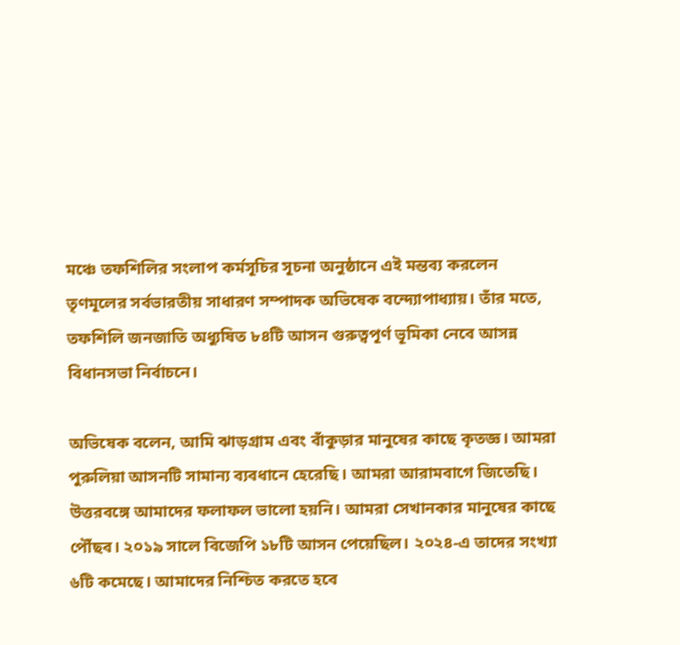মঞ্চে তফশিলির সংলাপ কর্মসূচির সূচনা অনুষ্ঠানে এই মন্তব্য করলেন তৃণমূলের সর্বভারতীয় সাধারণ সম্পাদক অভিষেক বন্দ্যোপাধ্যায়। তাঁর মতে, তফশিলি জনজাতি অধ্যুষিত ৮৪টি আসন গুরুত্বপূর্ণ ভূমিকা নেবে আসন্ন বিধানসভা নির্বাচনে।

অভিষেক বলেন, আমি ঝাড়গ্রাম এবং বাঁকুড়ার মানুষের কাছে কৃতজ্ঞ। আমরা পুরুলিয়া আসনটি সামান্য ব্যবধানে হেরেছি। আমরা আরামবাগে জিতেছি। উত্তরবঙ্গে আমাদের ফলাফল ভালো হয়নি। আমরা সেখানকার মানুষের কাছে পৌঁছব। ২০১৯ সালে বিজেপি ১৮টি আসন পেয়েছিল। ২০২৪-এ তাদের সংখ্যা ৬টি কমেছে। আমাদের নিশ্চিত করতে হবে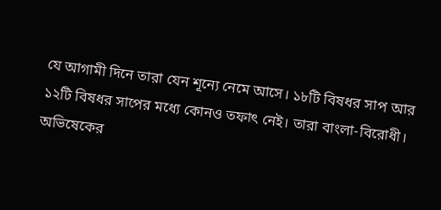যে আগামী দিনে তারা যেন শূন্যে নেমে আসে। ১৮টি বিষধর সাপ আর ১২টি বিষধর সাপের মধ্যে কোনও তফাৎ নেই। তারা বাংলা-বিরোধী।
অভিষেকের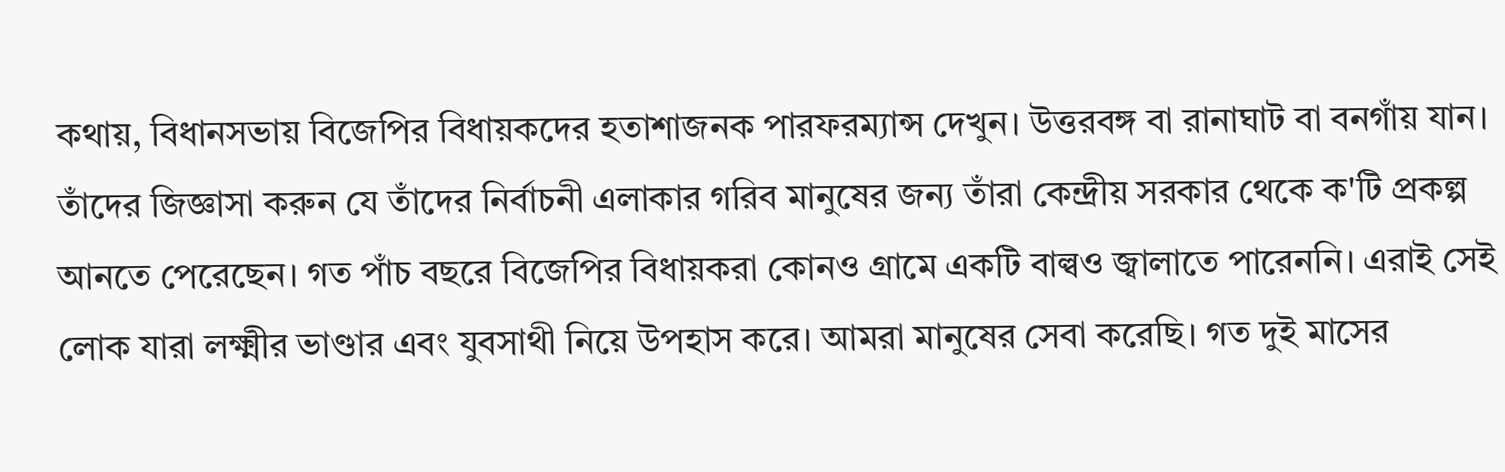কথায়, বিধানসভায় বিজেপির বিধায়কদের হতাশাজনক পারফরম্যান্স দেখুন। উত্তরবঙ্গ বা রানাঘাট বা বনগাঁয় যান। তাঁদের জিজ্ঞাসা করুন যে তাঁদের নির্বাচনী এলাকার গরিব মানুষের জন্য তাঁরা কেন্দ্রীয় সরকার থেকে ক'টি প্রকল্প আনতে পেরেছেন। গত পাঁচ বছরে বিজেপির বিধায়করা কোনও গ্রামে একটি বাল্বও জ্বালাতে পারেননি। এরাই সেই লোক যারা লক্ষ্মীর ভাণ্ডার এবং যুবসাথী নিয়ে উপহাস করে। আমরা মানুষের সেবা করেছি। গত দুই মাসের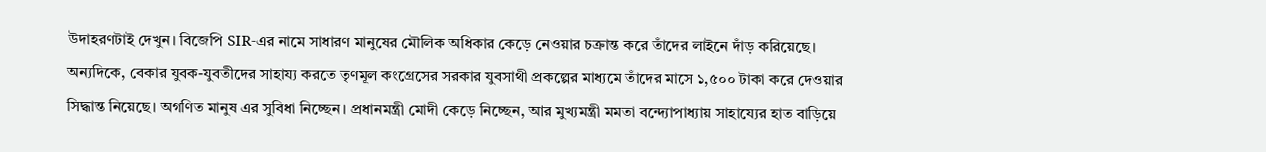উদাহরণটাই দেখুন। বিজেপি SIR-এর নামে সাধারণ মানুষের মৌলিক অধিকার কেড়ে নেওয়ার চক্রান্ত করে তাঁদের লাইনে দাঁড় করিয়েছে। অন্যদিকে, বেকার যুবক-যুবতীদের সাহায্য করতে তৃণমূল কংগ্রেসের সরকার যুবসাথী প্রকল্পের মাধ্যমে তাঁদের মাসে ১,৫০০ টাকা করে দেওয়ার সিদ্ধান্ত নিয়েছে। অগণিত মানুষ এর সুবিধা নিচ্ছেন। প্রধানমন্ত্রী মোদী কেড়ে নিচ্ছেন, আর মুখ্যমন্ত্রী মমতা বন্দ্যোপাধ্যায় সাহায্যের হাত বাড়িয়ে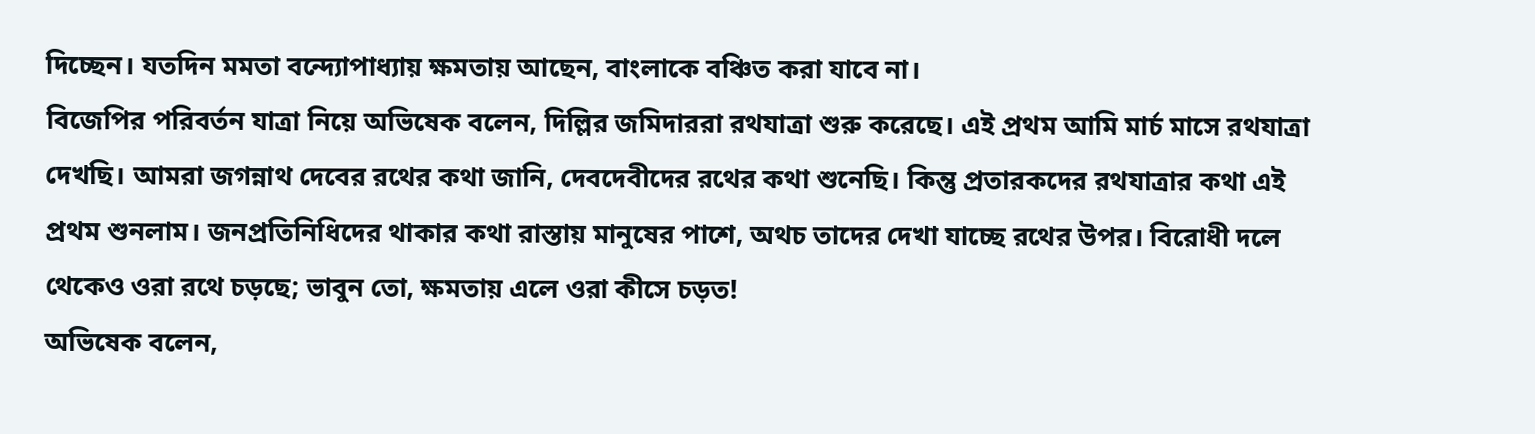দিচ্ছেন। যতদিন মমতা বন্দ্যোপাধ্যায় ক্ষমতায় আছেন, বাংলাকে বঞ্চিত করা যাবে না।
বিজেপির পরিবর্তন যাত্রা নিয়ে অভিষেক বলেন, দিল্লির জমিদাররা রথযাত্রা শুরু করেছে। এই প্রথম আমি মার্চ মাসে রথযাত্রা দেখছি। আমরা জগন্নাথ দেবের রথের কথা জানি, দেবদেবীদের রথের কথা শুনেছি। কিন্তু প্রতারকদের রথযাত্রার কথা এই প্রথম শুনলাম। জনপ্রতিনিধিদের থাকার কথা রাস্তায় মানুষের পাশে, অথচ তাদের দেখা যাচ্ছে রথের উপর। বিরোধী দলে থেকেও ওরা রথে চড়ছে; ভাবুন তো, ক্ষমতায় এলে ওরা কীসে চড়ত!
অভিষেক বলেন,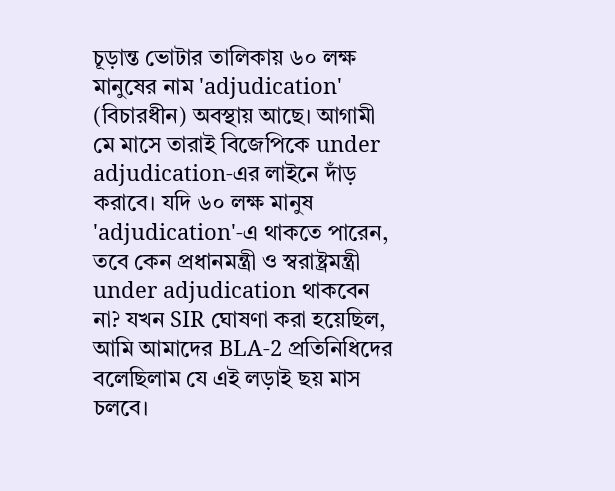চূড়ান্ত ভোটার তালিকায় ৬০ লক্ষ মানুষের নাম 'adjudication' (বিচারধীন) অবস্থায় আছে। আগামী মে মাসে তারাই বিজেপিকে under adjudication-এর লাইনে দাঁড় করাবে। যদি ৬০ লক্ষ মানুষ 'adjudication'-এ থাকতে পারেন, তবে কেন প্রধানমন্ত্রী ও স্বরাষ্ট্রমন্ত্রী under adjudication থাকবেন না? যখন SIR ঘোষণা করা হয়েছিল, আমি আমাদের BLA-2 প্রতিনিধিদের বলেছিলাম যে এই লড়াই ছয় মাস চলবে।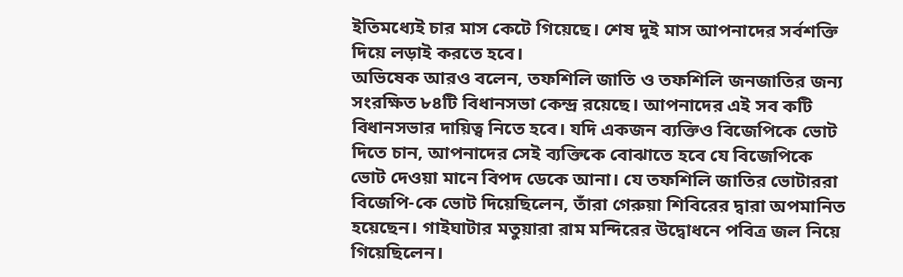ইতিমধ্যেই চার মাস কেটে গিয়েছে। শেষ দুই মাস আপনাদের সর্বশক্তি দিয়ে লড়াই করতে হবে।
অভিষেক আরও বলেন, তফশিলি জাতি ও তফশিলি জনজাতির জন্য সংরক্ষিত ৮৪টি বিধানসভা কেন্দ্র রয়েছে। আপনাদের এই সব কটি বিধানসভার দায়িত্ব নিতে হবে। যদি একজন ব্যক্তিও বিজেপিকে ভোট দিতে চান, আপনাদের সেই ব্যক্তিকে বোঝাতে হবে যে বিজেপিকে ভোট দেওয়া মানে বিপদ ডেকে আনা। যে তফশিলি জাতির ভোটাররা বিজেপি-কে ভোট দিয়েছিলেন, তাঁরা গেরুয়া শিবিরের দ্বারা অপমানিত হয়েছেন। গাইঘাটার মতুয়ারা রাম মন্দিরের উদ্বোধনে পবিত্র জল নিয়ে গিয়েছিলেন।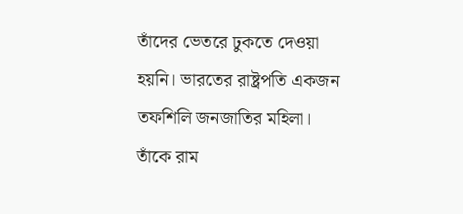তাঁদের ভেতরে ঢুকতে দেওয়া হয়নি। ভারতের রাষ্ট্রপতি একজন তফশিলি জনজাতির মহিলা। তাঁকে রাম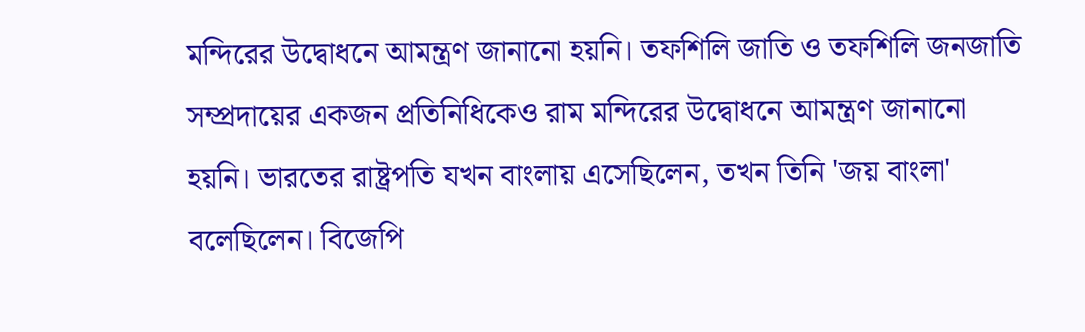মন্দিরের উদ্বোধনে আমন্ত্রণ জানানো হয়নি। তফশিলি জাতি ও তফশিলি জনজাতি সম্প্রদায়ের একজন প্রতিনিধিকেও রাম মন্দিরের উদ্বোধনে আমন্ত্রণ জানানো হয়নি। ভারতের রাষ্ট্রপতি যখন বাংলায় এসেছিলেন, তখন তিনি 'জয় বাংলা' বলেছিলেন। বিজেপি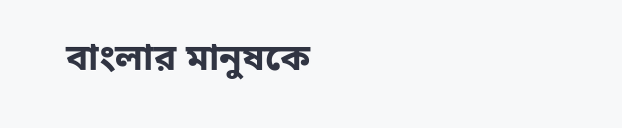বাংলার মানুষকে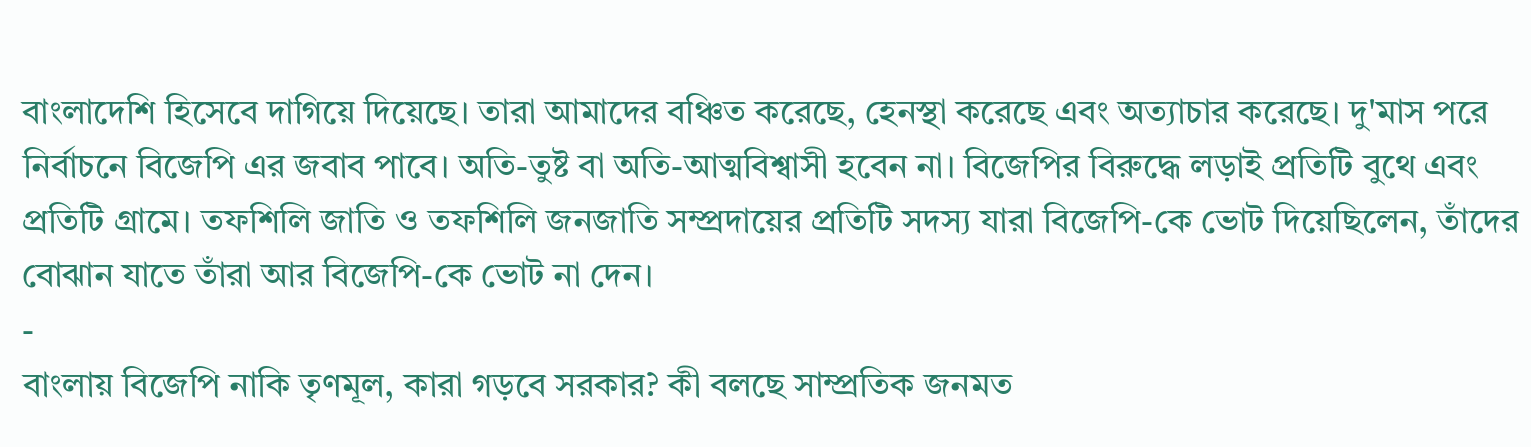বাংলাদেশি হিসেবে দাগিয়ে দিয়েছে। তারা আমাদের বঞ্চিত করেছে, হেনস্থা করেছে এবং অত্যাচার করেছে। দু'মাস পরে নির্বাচনে বিজেপি এর জবাব পাবে। অতি-তুষ্ট বা অতি-আত্মবিশ্বাসী হবেন না। বিজেপির বিরুদ্ধে লড়াই প্রতিটি বুথে এবং প্রতিটি গ্রামে। তফশিলি জাতি ও তফশিলি জনজাতি সম্প্রদায়ের প্রতিটি সদস্য যারা বিজেপি-কে ভোট দিয়েছিলেন, তাঁদের বোঝান যাতে তাঁরা আর বিজেপি-কে ভোট না দেন।
-
বাংলায় বিজেপি নাকি তৃণমূল, কারা গড়বে সরকার? কী বলছে সাম্প্রতিক জনমত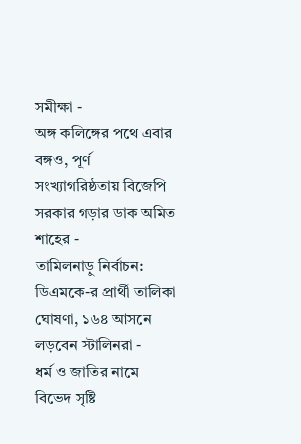সমীক্ষা -
অঙ্গ কলিঙ্গের পথে এবার বঙ্গও, পূর্ণ সংখ্যাগরিষ্ঠতায় বিজেপি সরকার গড়ার ডাক অমিত শাহের -
তামিলনাড়ু নির্বাচন: ডিএমকে-র প্রার্থী তালিকা ঘোষণা, ১৬৪ আসনে লড়বেন স্টালিনরা -
ধর্ম ও জাতির নামে বিভেদ সৃষ্টি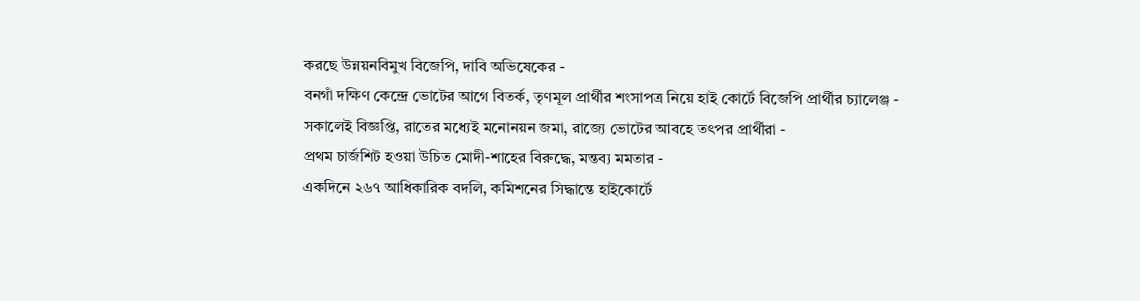করছে উন্নয়নবিমুখ বিজেপি, দাবি অভিষেকের -
বনগাঁ দক্ষিণ কেন্দ্রে ভোটের আগে বিতর্ক, তৃণমূল প্রার্থীর শংসাপত্র নিয়ে হাই কোর্টে বিজেপি প্রার্থীর চ্যালেঞ্জ -
সকালেই বিজ্ঞপ্তি, রাতের মধ্যেই মনোনয়ন জমা, রাজ্যে ভোটের আবহে তৎপর প্রার্থীরা -
প্রথম চার্জশিট হওয়া উচিত মোদী-শাহের বিরুদ্ধে, মন্তব্য মমতার -
একদিনে ২৬৭ আধিকারিক বদলি, কমিশনের সিদ্ধান্তে হাইকোর্টে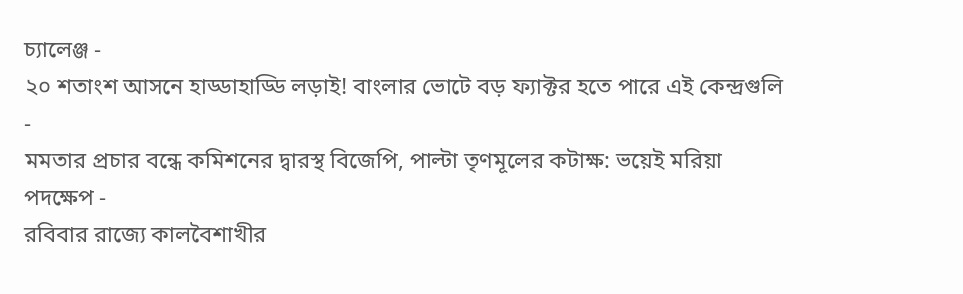চ্যালেঞ্জ -
২০ শতাংশ আসনে হাড্ডাহাড্ডি লড়াই! বাংলার ভোটে বড় ফ্যাক্টর হতে পারে এই কেন্দ্রগুলি -
মমতার প্রচার বন্ধে কমিশনের দ্বারস্থ বিজেপি, পাল্টা তৃণমূলের কটাক্ষ: ভয়েই মরিয়া পদক্ষেপ -
রবিবার রাজ্যে কালবৈশাখীর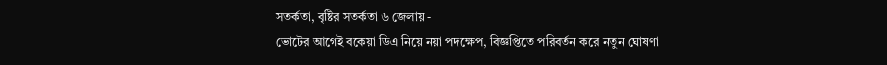সতর্কতা, বৃষ্টির সতর্কতা ৬ জেলায় -
ভোটের আগেই বকেয়া ডিএ নিয়ে নয়া পদক্ষেপ, বিজ্ঞপ্তিতে পরিবর্তন করে নতুন ঘোষণা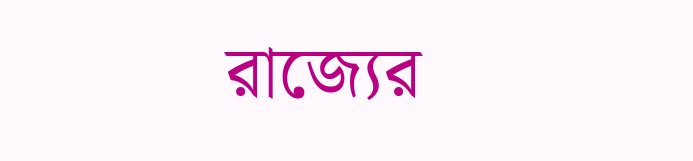রাজ্যের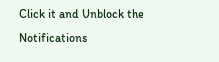Click it and Unblock the Notifications